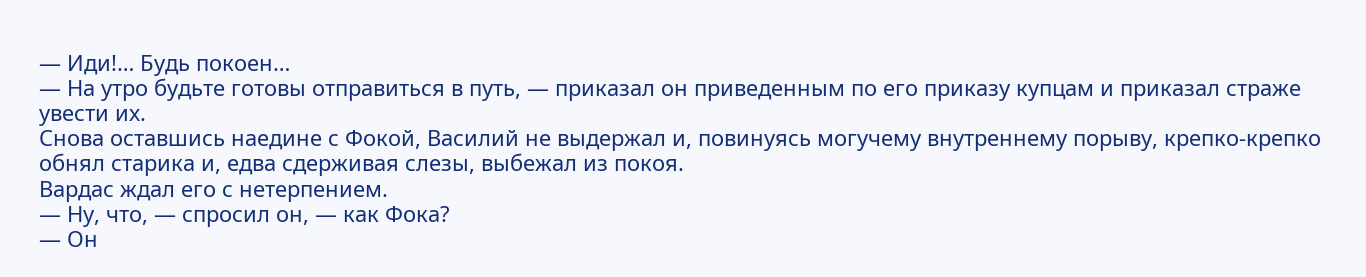— Иди!… Будь покоен…
— На утро будьте готовы отправиться в путь, — приказал он приведенным по его приказу купцам и приказал страже увести их.
Снова оставшись наедине с Фокой, Василий не выдержал и, повинуясь могучему внутреннему порыву, крепко-крепко обнял старика и, едва сдерживая слезы, выбежал из покоя.
Вардас ждал его с нетерпением.
— Ну, что, — спросил он, — как Фока?
— Он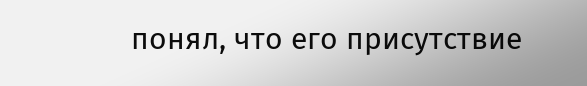понял, что его присутствие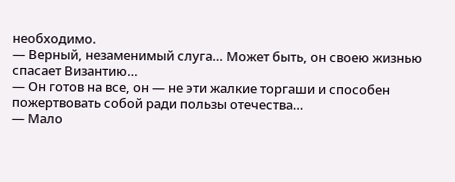необходимо.
— Верный, незаменимый слуга… Может быть, он своею жизнью спасает Византию…
— Он готов на все, он — не эти жалкие торгаши и способен пожертвовать собой ради пользы отечества…
— Мало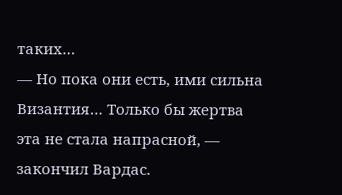таких…
— Но пока они есть, ими сильна Византия… Только бы жертва эта не стала напрасной, — закончил Вардас.